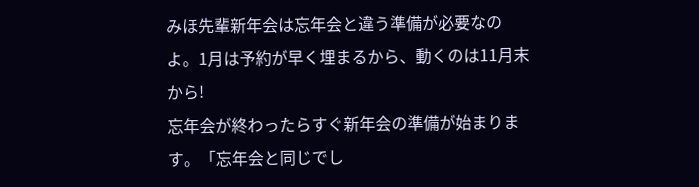みほ先輩新年会は忘年会と違う準備が必要なのよ。1月は予約が早く埋まるから、動くのは11月末から!
忘年会が終わったらすぐ新年会の準備が始まります。「忘年会と同じでし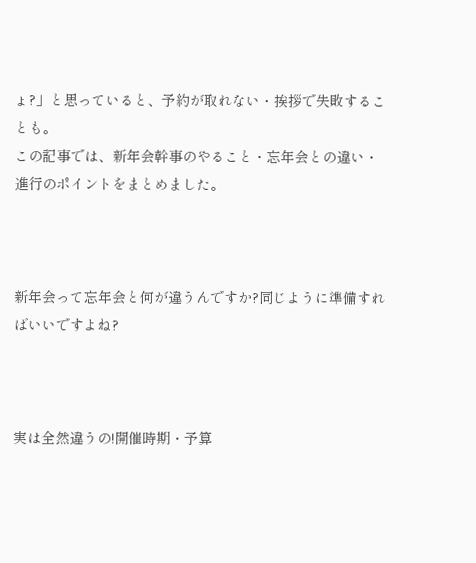ょ?」と思っていると、予約が取れない・挨拶で失敗することも。
この記事では、新年会幹事のやること・忘年会との違い・進行のポイントをまとめました。



新年会って忘年会と何が違うんですか?同じように準備すればいいですよね?



実は全然違うの!開催時期・予算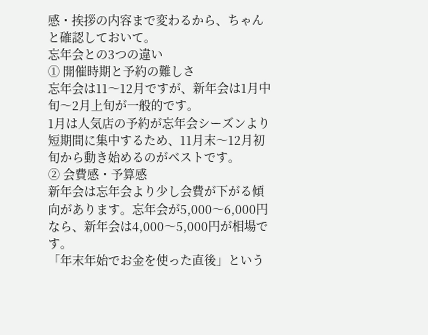感・挨拶の内容まで変わるから、ちゃんと確認しておいて。
忘年会との3つの違い
① 開催時期と予約の難しさ
忘年会は11〜12月ですが、新年会は1月中旬〜2月上旬が一般的です。
1月は人気店の予約が忘年会シーズンより短期間に集中するため、11月末〜12月初旬から動き始めるのがベストです。
② 会費感・予算感
新年会は忘年会より少し会費が下がる傾向があります。忘年会が5,000〜6,000円なら、新年会は4,000〜5,000円が相場です。
「年末年始でお金を使った直後」という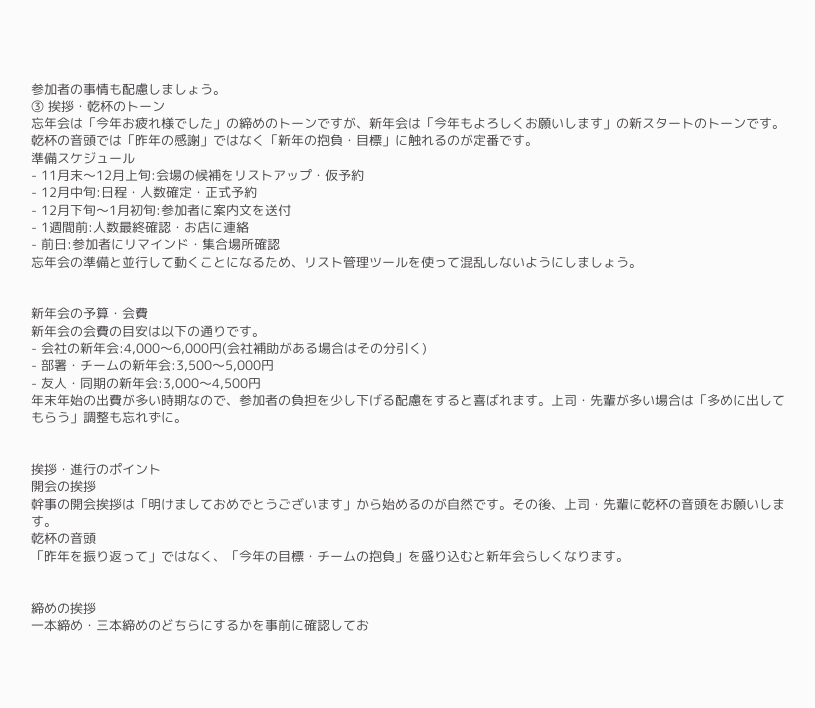参加者の事情も配慮しましょう。
③ 挨拶・乾杯のトーン
忘年会は「今年お疲れ様でした」の締めのトーンですが、新年会は「今年もよろしくお願いします」の新スタートのトーンです。
乾杯の音頭では「昨年の感謝」ではなく「新年の抱負・目標」に触れるのが定番です。
準備スケジュール
- 11月末〜12月上旬:会場の候補をリストアップ・仮予約
- 12月中旬:日程・人数確定・正式予約
- 12月下旬〜1月初旬:参加者に案内文を送付
- 1週間前:人数最終確認・お店に連絡
- 前日:参加者にリマインド・集合場所確認
忘年会の準備と並行して動くことになるため、リスト管理ツールを使って混乱しないようにしましょう。


新年会の予算・会費
新年会の会費の目安は以下の通りです。
- 会社の新年会:4,000〜6,000円(会社補助がある場合はその分引く)
- 部署・チームの新年会:3,500〜5,000円
- 友人・同期の新年会:3,000〜4,500円
年末年始の出費が多い時期なので、参加者の負担を少し下げる配慮をすると喜ばれます。上司・先輩が多い場合は「多めに出してもらう」調整も忘れずに。


挨拶・進行のポイント
開会の挨拶
幹事の開会挨拶は「明けましておめでとうございます」から始めるのが自然です。その後、上司・先輩に乾杯の音頭をお願いします。
乾杯の音頭
「昨年を振り返って」ではなく、「今年の目標・チームの抱負」を盛り込むと新年会らしくなります。


締めの挨拶
一本締め・三本締めのどちらにするかを事前に確認してお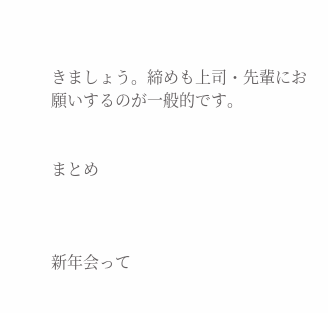きましょう。締めも上司・先輩にお願いするのが一般的です。


まとめ



新年会って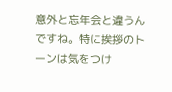意外と忘年会と違うんですね。特に挨拶のトーンは気をつけ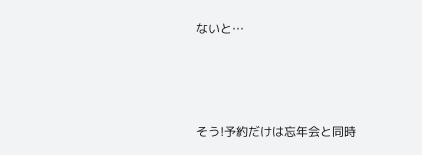ないと…



そう!予約だけは忘年会と同時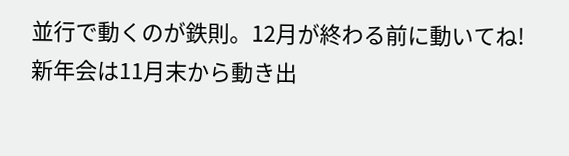並行で動くのが鉄則。12月が終わる前に動いてね!
新年会は11月末から動き出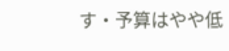す・予算はやや低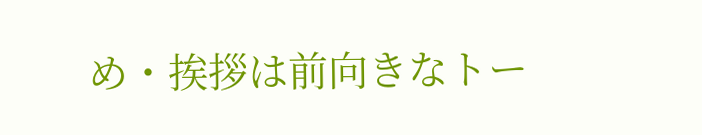め・挨拶は前向きなトー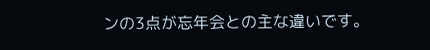ンの3点が忘年会との主な違いです。